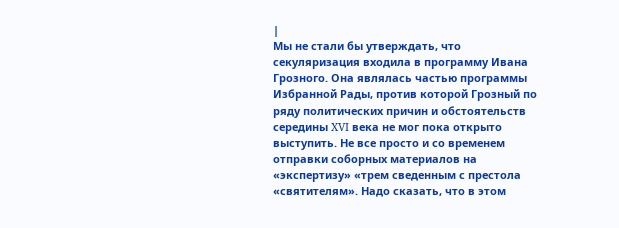|
Мы не стали бы утверждать, что секуляризация входила в программу Ивана Грозного. Она являлась частью программы Избранной Рады, против которой Грозный по ряду политических причин и обстоятельств середины XVI века не мог пока открыто выступить. Не все просто и со временем отправки соборных материалов на «экспертизу» «трем сведенным с престола «святителям». Надо сказать, что в этом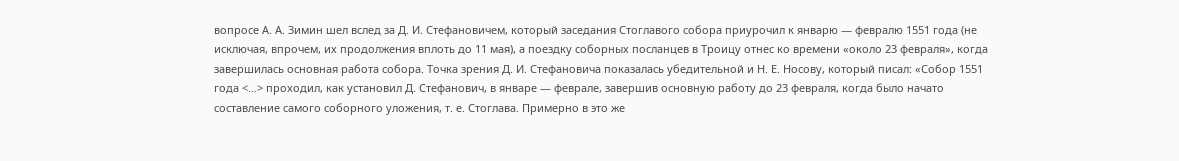вопросе А. А. Зимин шел вслед за Д. И. Стефановичем, который заседания Стоглавого собора приурочил к январю — февралю 1551 года (не исключая, впрочем, их продолжения вплоть до 11 мая), а поездку соборных посланцев в Троицу отнес ко времени «около 23 февраля», когда завершилась основная работа собора. Точка зрения Д. И. Стефановича показалась убедительной и Н. Е. Носову, который писал: «Собор 1551 года <…> проходил, как установил Д. Стефанович, в январе — феврале, завершив основную работу до 23 февраля, когда было начато составление самого соборного уложения, т. е. Стоглава. Примерно в это же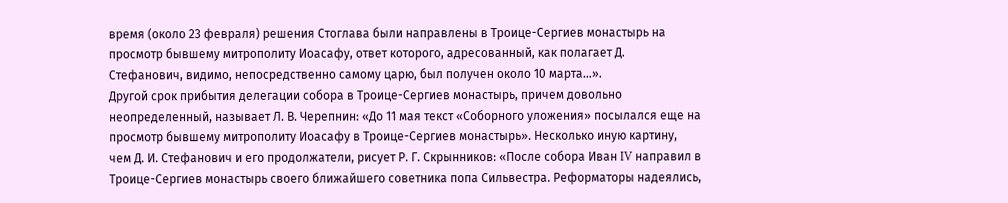время (около 23 февраля) решения Стоглава были направлены в Троице-Сергиев монастырь на просмотр бывшему митрополиту Иоасафу, ответ которого, адресованный, как полагает Д. Стефанович, видимо, непосредственно самому царю, был получен около 10 марта…».
Другой срок прибытия делегации собора в Троице-Сергиев монастырь, причем довольно неопределенный, называет Л. В. Черепнин: «До 11 мая текст «Соборного уложения» посылался еще на просмотр бывшему митрополиту Иоасафу в Троице-Сергиев монастырь». Несколько иную картину, чем Д. И. Стефанович и его продолжатели, рисует Р. Г. Скрынников: «После собора Иван IV направил в Троице-Сергиев монастырь своего ближайшего советника попа Сильвестра. Реформаторы надеялись,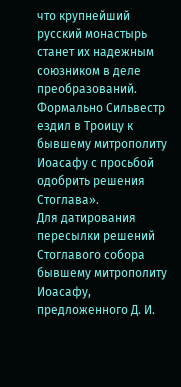что крупнейший русский монастырь станет их надежным союзником в деле преобразований. Формально Сильвестр ездил в Троицу к бывшему митрополиту Иоасафу с просьбой одобрить решения Стоглава».
Для датирования пересылки решений Стоглавого собора бывшему митрополиту Иоасафу, предложенного Д. И.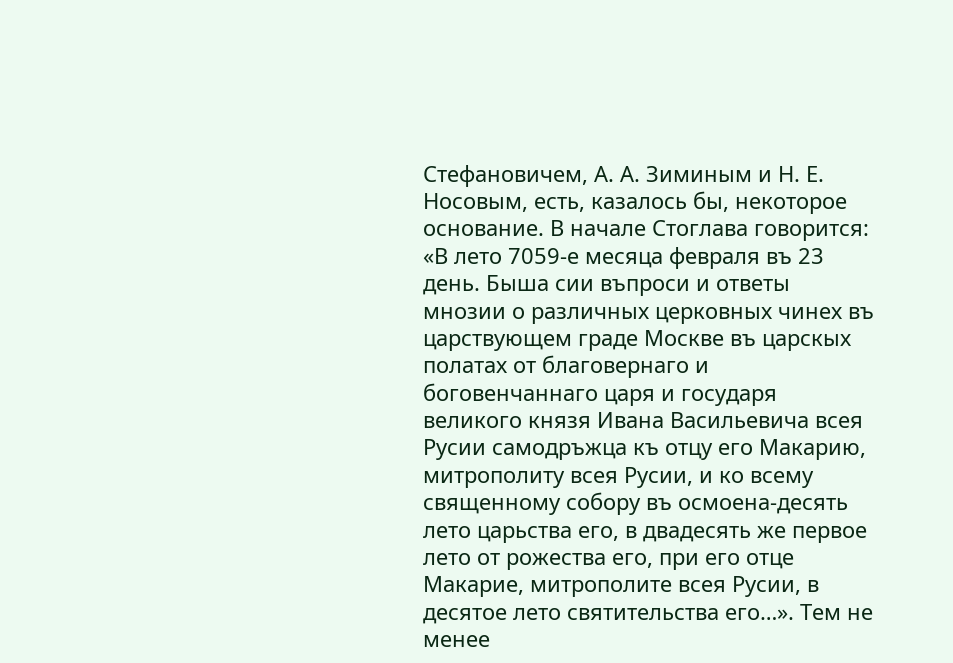Стефановичем, А. А. Зиминым и Н. Е. Носовым, есть, казалось бы, некоторое основание. В начале Стоглава говорится: «В лето 7059-е месяца февраля въ 23 день. Быша сии въпроси и ответы мнозии о различных церковных чинех въ царствующем граде Москве въ царскых полатах от благовернаго и боговенчаннаго царя и государя великого князя Ивана Васильевича всея Русии самодръжца къ отцу его Макарию, митрополиту всея Русии, и ко всему священному собору въ осмоена-десять лето царьства его, в двадесять же первое лето от рожества его, при его отце Макарие, митрополите всея Русии, в десятое лето святительства его…». Тем не менее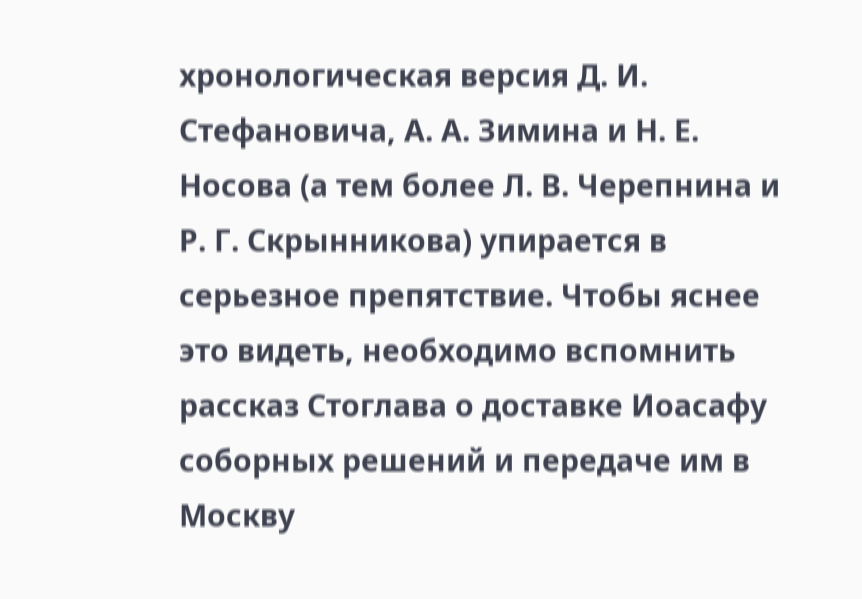хронологическая версия Д. И. Стефановича, А. А. Зимина и Н. Е. Носова (а тем более Л. В. Черепнина и Р. Г. Скрынникова) упирается в серьезное препятствие. Чтобы яснее это видеть, необходимо вспомнить рассказ Стоглава о доставке Иоасафу соборных решений и передаче им в Москву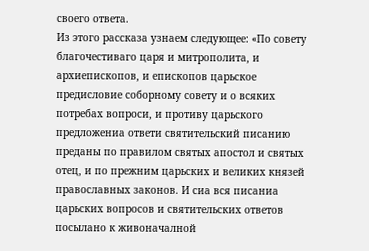своего ответа.
Из этого рассказа узнаем следующее: «По совету благочестиваго царя и митрополита, и архиепископов, и епископов царьское предисловие соборному совету и о всяких потребах вопроси, и противу царьского предложениа ответи святительский писанию преданы по правилом святых апостол и святых отец, и по прежним царьских и великих князей православных законов. И сиа вся писаниа царьских вопросов и святительских ответов посылано к живоначалной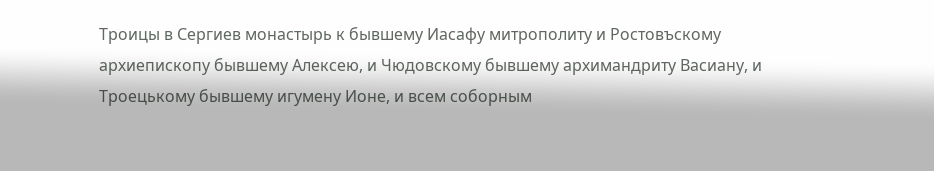Троицы в Сергиев монастырь к бывшему Иасафу митрополиту и Ростовъскому архиепископу бывшему Алексею, и Чюдовскому бывшему архимандриту Васиану, и Троецькому бывшему игумену Ионе, и всем соборным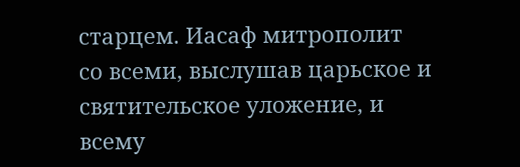старцем. Иасаф митрополит со всеми, выслушав царьское и святительское уложение, и всему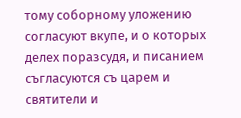тому соборному уложению согласуют вкупе, и о которых делех поразсудя, и писанием съгласуются съ царем и святители и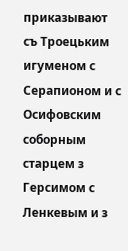приказывают съ Троецьким игуменом с Серапионом и с Осифовским соборным старцем з Герсимом с Ленкевым и з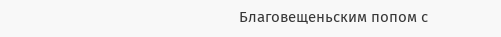Благовещеньским попом с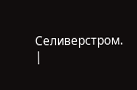Селиверстром. |